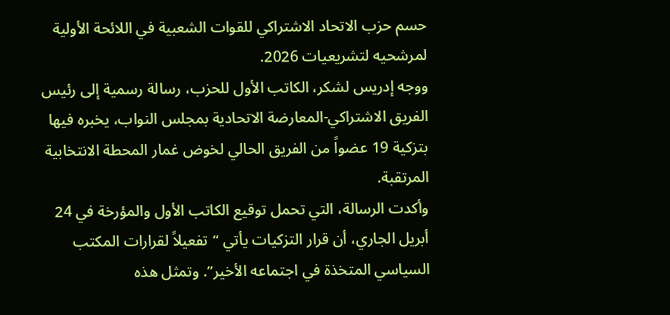حسم حزب الاتحاد الاشتراكي للقوات الشعبية في اللائحة الأولية لمرشحيه لتشريعيات 2026.
ووجه إدريس لشكر، الكاتب الأول للحزب، رسالة رسمية إلى رئيس الفريق الاشتراكي-المعارضة الاتحادية بمجلس النواب، يخبره فيها بتزكية 19 عضواً من الفريق الحالي لخوض غمار المحطة الانتخابية المرتقبة.
وأكدت الرسالة، التي تحمل توقيع الكاتب الأول والمؤرخة في 24 أبريل الجاري، أن قرار التزكيات يأتي “تفعيلاً لقرارات المكتب السياسي المتخذة في اجتماعه الأخير”. وتمثل هذه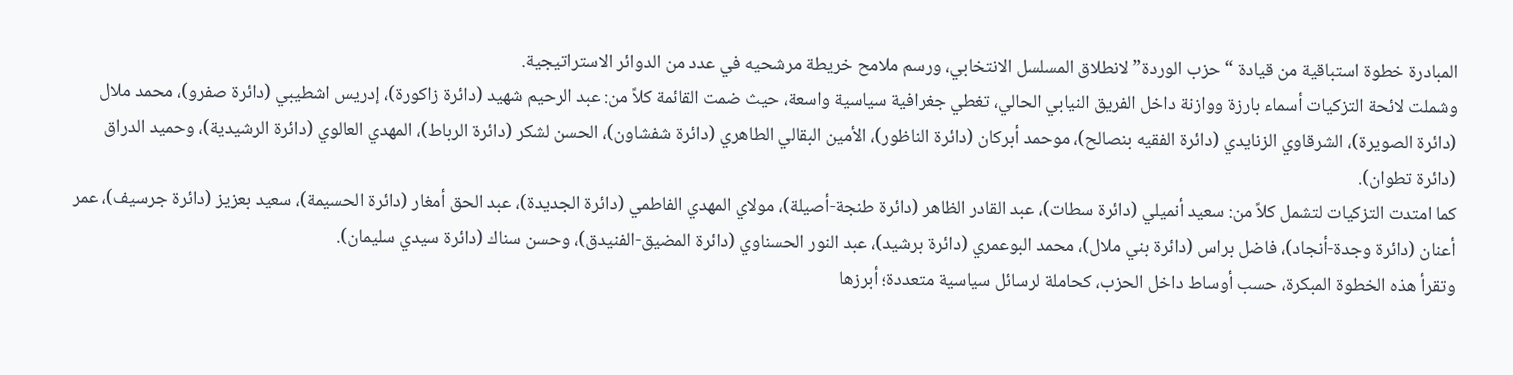المبادرة خطوة استباقية من قيادة “حزب الوردة” لانطلاق المسلسل الانتخابي، ورسم ملامح خريطة مرشحيه في عدد من الدوائر الاستراتيجية.
وشملت لائحة التزكيات أسماء بارزة ووازنة داخل الفريق النيابي الحالي، تغطي جغرافية سياسية واسعة، حيث ضمت القائمة كلاً من: عبد الرحيم شهيد (دائرة زاكورة)، إدريس اشطيبي (دائرة صفرو)، محمد ملال (دائرة الصويرة)، الشرقاوي الزنايدي (دائرة الفقيه بنصالح)، موحمد أبركان (دائرة الناظور)، الأمين البقالي الطاهري (دائرة شفشاون)، الحسن لشكر (دائرة الرباط)، المهدي العالوي (دائرة الرشيدية)، وحميد الدراق (دائرة تطوان).
كما امتدت التزكيات لتشمل كلاً من: سعيد أنميلي (دائرة سطات)، عبد القادر الظاهر (دائرة طنجة-أصيلة)، مولاي المهدي الفاطمي (دائرة الجديدة)، عبد الحق أمغار (دائرة الحسيمة)، سعيد بعزيز (دائرة جرسيف)، عمر أعنان (دائرة وجدة-أنجاد)، فاضل براس (دائرة بني ملال)، محمد البوعمري (دائرة برشيد)، عبد النور الحسناوي (دائرة المضيق-الفنيدق)، وحسن سناك (دائرة سيدي سليمان).
وتقرأ هذه الخطوة المبكرة، حسب أوساط داخل الحزب، كحاملة لرسائل سياسية متعددة؛ أبرزها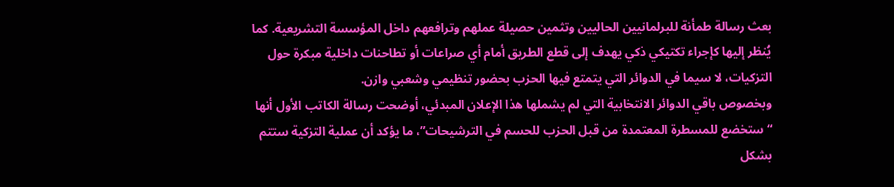بعث رسالة طمأنة للبرلمانيين الحاليين وتثمين حصيلة عملهم وترافعهم داخل المؤسسة التشريعية. كما يُنظر إليها كإجراء تكتيكي ذكي يهدف إلى قطع الطريق أمام أي صراعات أو تطاحنات داخلية مبكرة حول التزكيات، لا سيما في الدوائر التي يتمتع فيها الحزب بحضور تنظيمي وشعبي وازن.
وبخصوص باقي الدوائر الانتخابية التي لم يشملها هذا الإعلان المبدئي، أوضحت رسالة الكاتب الأول أنها “ستخضع للمسطرة المعتمدة من قبل الحزب للحسم في الترشيحات”، ما يؤكد أن عملية التزكية ستتم بشكل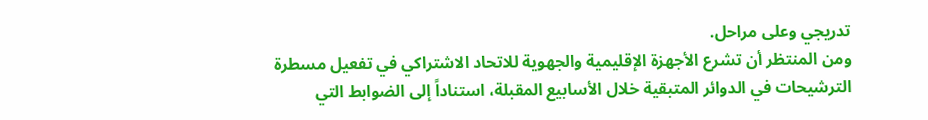تدريجي وعلى مراحل.
ومن المنتظر أن تشرع الأجهزة الإقليمية والجهوية للاتحاد الاشتراكي في تفعيل مسطرة الترشيحات في الدوائر المتبقية خلال الأسابيع المقبلة، استناداً إلى الضوابط التي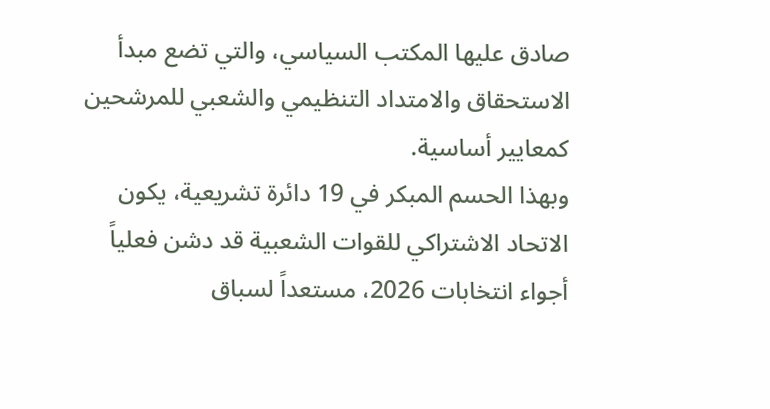صادق عليها المكتب السياسي، والتي تضع مبدأ الاستحقاق والامتداد التنظيمي والشعبي للمرشحين كمعايير أساسية.
وبهذا الحسم المبكر في 19 دائرة تشريعية، يكون الاتحاد الاشتراكي للقوات الشعبية قد دشن فعلياً أجواء انتخابات 2026، مستعداً لسباق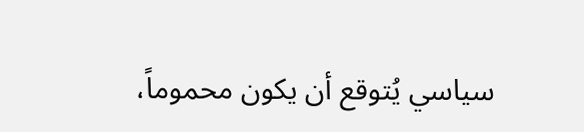سياسي يُتوقع أن يكون محموماً،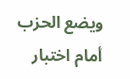ويضع الحزب أمام اختبار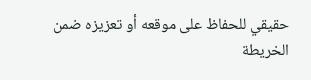حقيقي للحفاظ على موقعه أو تعزيزه ضمن الخريطة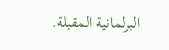البرلمانية المقبلة.